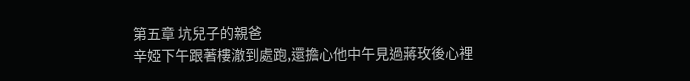第五章 坑兒子的親爸
辛婭下午跟著樓澈到處跑,還擔心他中午見過蔣玫後心裡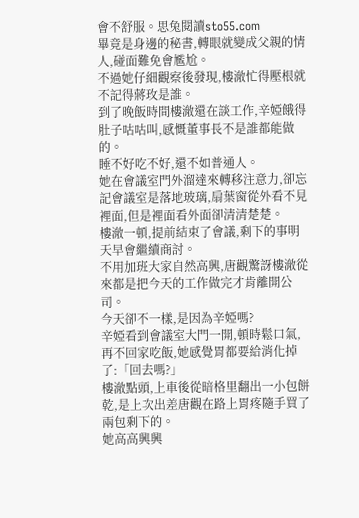會不舒服。思兔閱讀sto55.com
畢竟是身邊的秘書,轉眼就變成父親的情人,碰面難免會尷尬。
不過她仔細觀察後發現,樓澈忙得壓根就不記得蔣玫是誰。
到了晚飯時間樓澈還在談工作,辛婭餓得肚子咕咕叫,感慨董事長不是誰都能做的。
睡不好吃不好,還不如普通人。
她在會議室門外溜達來轉移注意力,卻忘記會議室是落地玻璃,扇葉窗從外看不見裡面,但是裡面看外面卻清清楚楚。
樓澈一頓,提前結束了會議,剩下的事明天早會繼續商討。
不用加班大家自然高興,唐觀驚訝樓澈從來都是把今天的工作做完才肯離開公司。
今天卻不一樣,是因為辛婭嗎?
辛婭看到會議室大門一開,頓時鬆口氣,再不回家吃飯,她感覺胃都要給消化掉了:「回去嗎?」
樓澈點頭,上車後從暗格里翻出一小包餅乾,是上次出差唐觀在路上胃疼隨手買了兩包剩下的。
她高高興興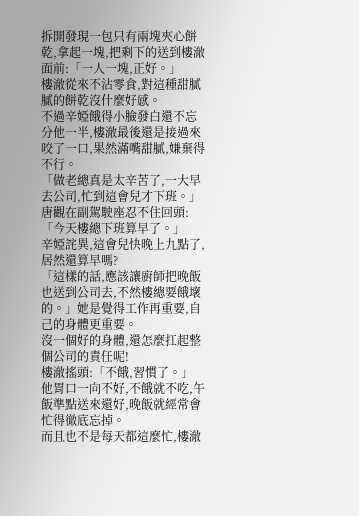拆開發現一包只有兩塊夾心餅乾,拿起一塊,把剩下的送到樓澈面前:「一人一塊,正好。」
樓澈從來不沾零食,對這種甜膩膩的餅乾沒什麼好感。
不過辛婭餓得小臉發白還不忘分他一半,樓澈最後還是接過來咬了一口,果然滿嘴甜膩,嫌棄得不行。
「做老總真是太辛苦了,一大早去公司,忙到這會兒才下班。」
唐觀在副駕駛座忍不住回頭:「今天樓總下班算早了。」
辛婭詫異,這會兒快晚上九點了,居然還算早嗎?
「這樣的話,應該讓廚師把晚飯也送到公司去,不然樓總要餓壞的。」她是覺得工作再重要,自己的身體更重要。
沒一個好的身體,還怎麼扛起整個公司的責任呢!
樓澈搖頭:「不餓,習慣了。」
他胃口一向不好,不餓就不吃,午飯準點送來還好,晚飯就經常會忙得徹底忘掉。
而且也不是每天都這麼忙,樓澈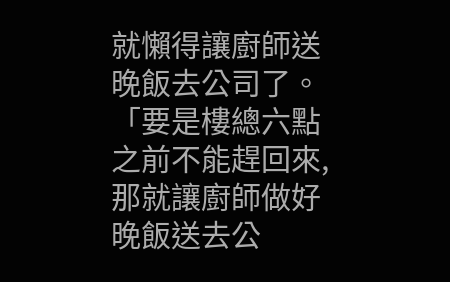就懶得讓廚師送晚飯去公司了。
「要是樓總六點之前不能趕回來,那就讓廚師做好晚飯送去公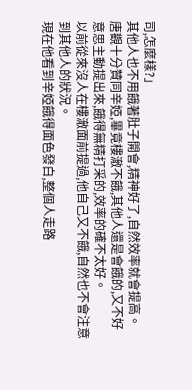司,怎麼樣?」
其他人也不用餓著肚子開會,精神好了,自然效率就會提高。
唐觀十分贊同辛婭,畢竟樓澈不餓,其他人還是會餓的,又不好意思主動提出來,餓得無精打采的,效率的確不太好。
以前從來沒人在樓澈面前提過,他自己又不餓,自然也不會注意到其他人的狀況。
現在他看到辛婭餓得面色發白,整個人走路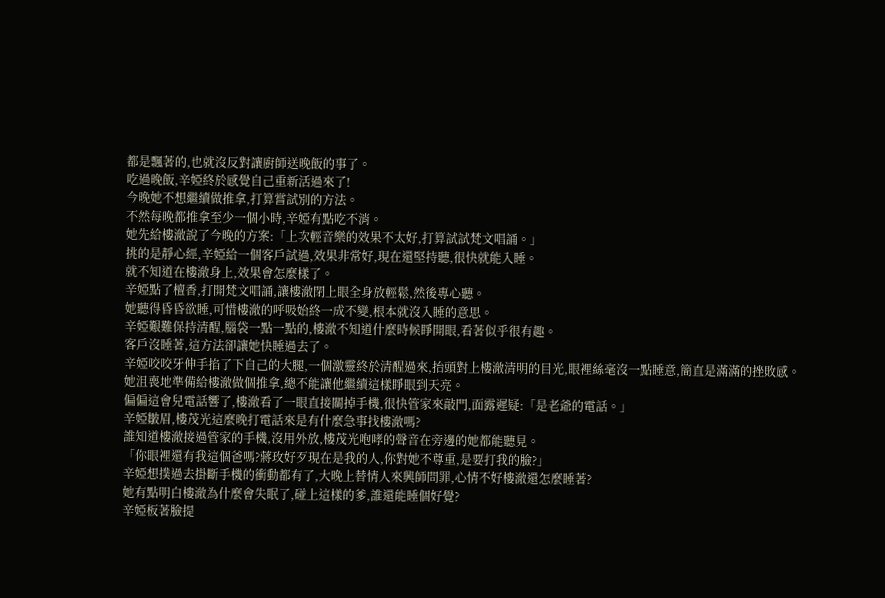都是飄著的,也就沒反對讓廚師送晚飯的事了。
吃過晚飯,辛婭終於感覺自己重新活過來了!
今晚她不想繼續做推拿,打算嘗試別的方法。
不然每晚都推拿至少一個小時,辛婭有點吃不消。
她先給樓澈說了今晚的方案:「上次輕音樂的效果不太好,打算試試梵文唱誦。」
挑的是靜心經,辛婭給一個客戶試過,效果非常好,現在還堅持聽,很快就能入睡。
就不知道在樓澈身上,效果會怎麼樣了。
辛婭點了檀香,打開梵文唱誦,讓樓澈閉上眼全身放輕鬆,然後專心聽。
她聽得昏昏欲睡,可惜樓澈的呼吸始終一成不變,根本就沒入睡的意思。
辛婭艱難保持清醒,腦袋一點一點的,樓澈不知道什麼時候睜開眼,看著似乎很有趣。
客戶沒睡著,這方法卻讓她快睡過去了。
辛婭咬咬牙伸手掐了下自己的大腿,一個激靈終於清醒過來,抬頭對上樓澈清明的目光,眼裡絲毫沒一點睡意,簡直是滿滿的挫敗感。
她沮喪地準備給樓澈做個推拿,總不能讓他繼續這樣睜眼到天亮。
偏偏這會兒電話響了,樓澈看了一眼直接關掉手機,很快管家來敲門,面露遲疑:「是老爺的電話。」
辛婭皺眉,樓茂光這麼晚打電話來是有什麼急事找樓澈嗎?
誰知道樓澈接過管家的手機,沒用外放,樓茂光咆哮的聲音在旁邊的她都能聽見。
「你眼裡還有我這個爸嗎?蔣玫好歹現在是我的人,你對她不尊重,是要打我的臉?」
辛婭想撲過去掛斷手機的衝動都有了,大晚上替情人來興師問罪,心情不好樓澈還怎麼睡著?
她有點明白樓澈為什麼會失眠了,碰上這樣的爹,誰還能睡個好覺?
辛婭板著臉提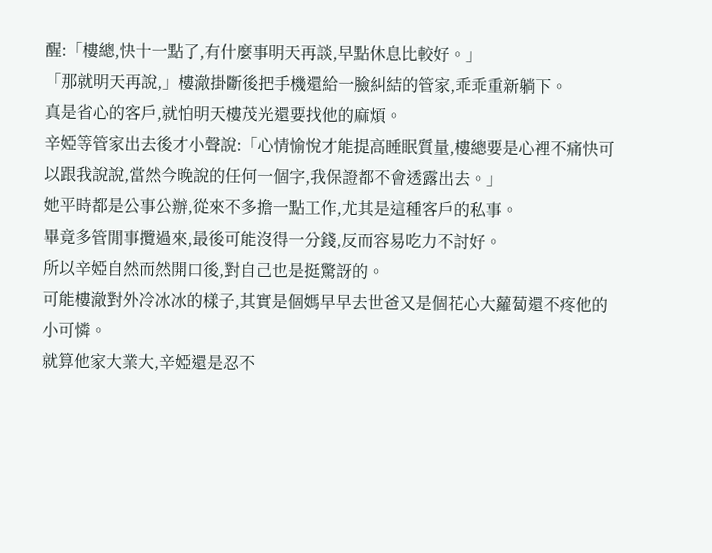醒:「樓總,快十一點了,有什麼事明天再談,早點休息比較好。」
「那就明天再說,」樓澈掛斷後把手機還給一臉糾結的管家,乖乖重新躺下。
真是省心的客戶,就怕明天樓茂光還要找他的麻煩。
辛婭等管家出去後才小聲說:「心情愉悅才能提高睡眠質量,樓總要是心裡不痛快可以跟我說說,當然今晚說的任何一個字,我保證都不會透露出去。」
她平時都是公事公辦,從來不多擔一點工作,尤其是這種客戶的私事。
畢竟多管閒事攬過來,最後可能沒得一分錢,反而容易吃力不討好。
所以辛婭自然而然開口後,對自己也是挺驚訝的。
可能樓澈對外冷冰冰的樣子,其實是個媽早早去世爸又是個花心大蘿蔔還不疼他的小可憐。
就算他家大業大,辛婭還是忍不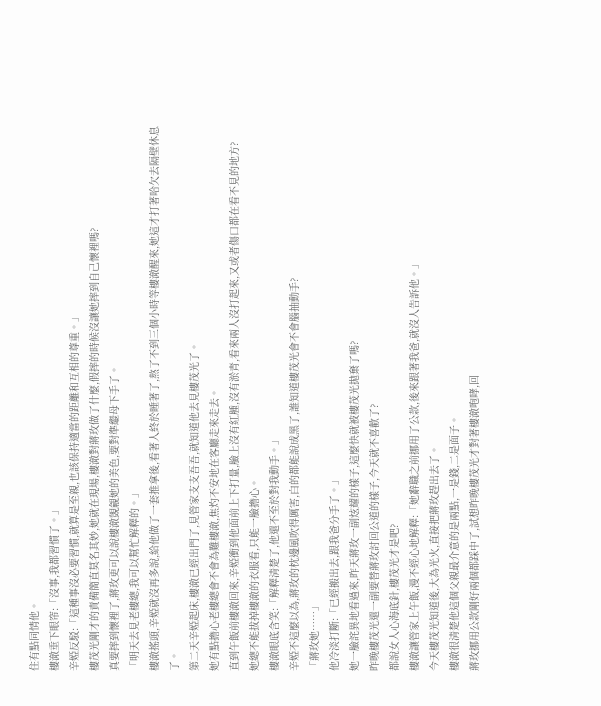住有點同情他。
樓澈垂下眼帘:「沒事,我都習慣了。」
辛婭反駁:「這種事沒必要習慣,就算是至親,也該保持適當的距離和互相的尊重。」
樓茂光剛才的責備簡直莫名其妙,她就在現場,樓澈對蔣玫做了什麼,假摔的時候沒讓她摔到自己懷裡嗎?
真要摔到懷裡了,蔣玫更可以說樓澈覬覦她的美色,要對準繼母下手了。
「明天去見老樓總,我可以幫忙解釋的。」
樓澈搖頭,辛婭就沒再多說,給他做了一套推拿後,看著人終於睡著了,熬了不到三個小時等樓澈醒來,她這才打著哈欠去隔壁休息了。
第二天辛婭起床,樓澈已經出門了,見管家支支吾吾,就知道他去見樓茂光了。
她有點擔心老樓總會不會為難樓澈,焦灼不安地在客廳走來走去。
直到午飯前樓澈回來,辛婭衝到他面前上下打量,臉上沒有紅腫,沒有淤青,看來兩人沒打起來,又或者傷口都在看不見的地方?
她總不能拔掉樓澈的衣服看,只能一臉擔心。
樓澈眼底含笑:「解釋清楚了,他還不至於對我動手。」
辛婭不這麼以為,蔣玫的枕邊風吹得厲害,白的都能說成黑了,誰知道樓茂光會不會腦抽動手?
「蔣玫她……」
他冷淡打斷:「已經搬出去,跟我爸分手了。」
她一臉詫異地看過來,昨天蔣玫一副炫耀的樣子,這麼快就被樓茂光拋棄了嗎?
昨晚樓茂光還一副要替蔣玫討回公道的樣子,今天就不喜歡了?
都說女人心海底針,樓茂光才是吧?
樓澈讓管家上午飯,漫不經心地解釋:「她辭職之前挪用了公款,後來跟著我爸,就沒人告訴他。」
今天樓茂光知道後,大為光火,直接把蔣玫趕出去了。
樓澈很清楚他這個父親最介意的是兩點,一是錢,二是面子。
蔣玫挪用公款剛好兩個都踩中了,試想昨晚樓茂光才對著樓澈咆哮,回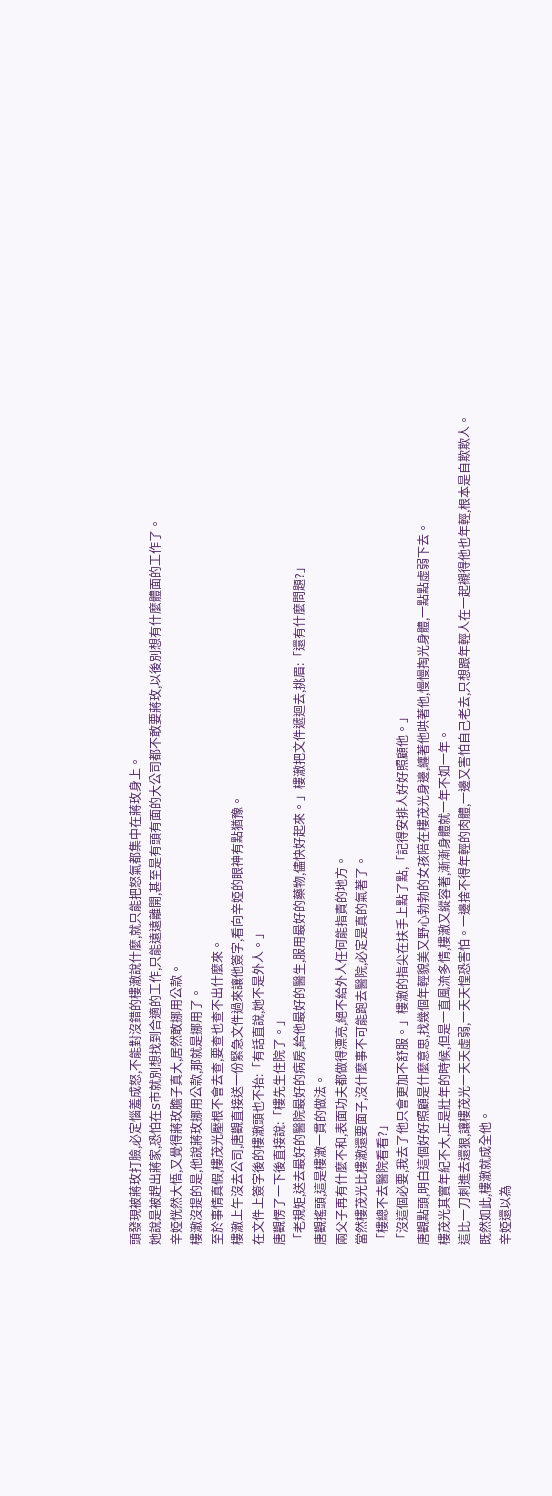頭發現被蔣玫打臉,必定惱羞成怒,不能對沒錯的樓澈說什麼,就只能把怒氣都集中在蔣玫身上。
她說是被趕出蔣家,恐怕在S市就別想找到合適的工作,只能遠遠離開,甚至是有頭有面的大公司都不敢要蔣玫,以後別想有什麼體面的工作了。
辛婭恍然大悟,又覺得蔣玫膽子真大,居然敢挪用公款。
樓澈沒提的是,他說蔣玫挪用公款,那就是挪用了。
至於事情真假,樓茂光壓根不會去查,要查也查不出什麼來。
樓澈上午沒去公司,唐觀直接送一份緊急文件過來讓他簽字,看向辛婭的眼神有點猶豫。
在文件上簽字後的樓澈頭也不抬:「有話直說,她不是外人。」
唐觀愣了一下後直接說:「樓先生住院了。」
「老規矩,送去最好的醫院最好的病房,給他最好的醫生,服用最好的藥物,儘快好起來。」樓澈把文件遞迴去,挑眉:「還有什麼問題?」
唐觀搖頭,這是樓澈一貫的做法。
兩父子再有什麼不和,表面功夫都做得漂亮,絕不給外人任何能指責的地方。
當然樓茂光比樓澈還要面子,沒什麼事不可能跑去醫院,必定是真的氣著了。
「樓總不去醫院看看?」
「沒這個必要,我去了他只會更加不舒服。」樓澈的指尖在扶手上點了點,「記得安排人好好照顧他。」
唐觀點頭,明白這個好好照顧是什麼意思,找幾個年輕貌美又野心勃勃的女孩陪在樓茂光身邊,纏著他哄著他,慢慢掏光身體,一點點虛弱下去。
樓茂光其實年紀不大,正是壯年的時候,但是一直風流多情,樓澈又縱容著,漸漸身體就一年不如一年。
這比一刀刺進去還狠,讓樓茂光一天天虛弱,一天天惶恐害怕。一邊捨不得年輕的肉體,一邊又害怕自己老去,只想跟年輕人在一起襯得他也年輕,根本是自欺欺人。
既然如此,樓澈就成全他。
辛婭還以為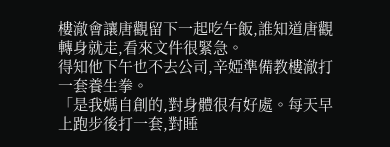樓澈會讓唐觀留下一起吃午飯,誰知道唐觀轉身就走,看來文件很緊急。
得知他下午也不去公司,辛婭準備教樓澈打一套養生拳。
「是我媽自創的,對身體很有好處。每天早上跑步後打一套,對睡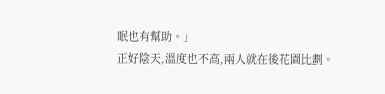眠也有幫助。」
正好陰天,溫度也不高,兩人就在後花園比劃。